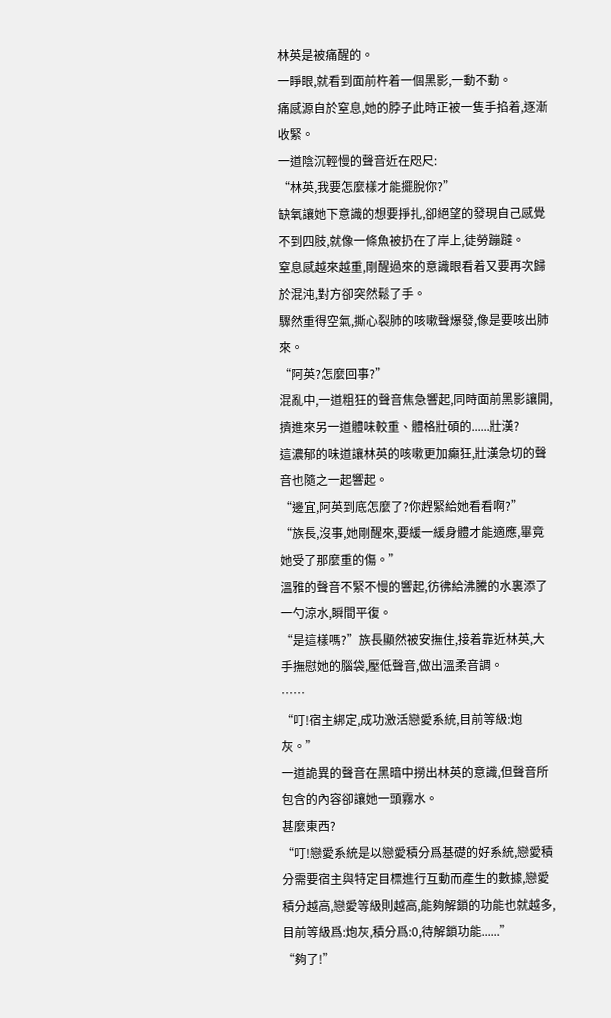林英是被痛醒的。
一睜眼,就看到面前杵着一個黑影,一動不動。
痛感源自於窒息,她的脖子此時正被一隻手掐着,逐漸收緊。
一道陰沉輕慢的聲音近在咫尺:
“林英,我要怎麼樣才能擺脫你?”
缺氧讓她下意識的想要掙扎,卻絕望的發現自己感覺不到四肢,就像一條魚被扔在了岸上,徒勞蹦躂。
窒息感越來越重,剛醒過來的意識眼看着又要再次歸於混沌,對方卻突然鬆了手。
驟然重得空氣,撕心裂肺的咳嗽聲爆發,像是要咳出肺來。
“阿英?怎麼回事?”
混亂中,一道粗狂的聲音焦急響起,同時面前黑影讓開,擠進來另一道體味較重、體格壯碩的......壯漢?
這濃郁的味道讓林英的咳嗽更加癲狂,壯漢急切的聲音也隨之一起響起。
“邊宜,阿英到底怎麼了?你趕緊給她看看啊?”
“族長,沒事,她剛醒來,要緩一緩身體才能適應,畢竟她受了那麼重的傷。”
溫雅的聲音不緊不慢的響起,彷彿給沸騰的水裏添了一勺涼水,瞬間平復。
“是這樣嗎?”族長顯然被安撫住,接着靠近林英,大手撫慰她的腦袋,壓低聲音,做出溫柔音調。
……
“叮!宿主綁定,成功激活戀愛系統,目前等級:炮灰。”
一道詭異的聲音在黑暗中撈出林英的意識,但聲音所包含的內容卻讓她一頭霧水。
甚麼東西?
“叮!戀愛系統是以戀愛積分爲基礎的好系統,戀愛積分需要宿主與特定目標進行互動而產生的數據,戀愛積分越高,戀愛等級則越高,能夠解鎖的功能也就越多,目前等級爲:炮灰,積分爲:0,待解鎖功能......”
“夠了!”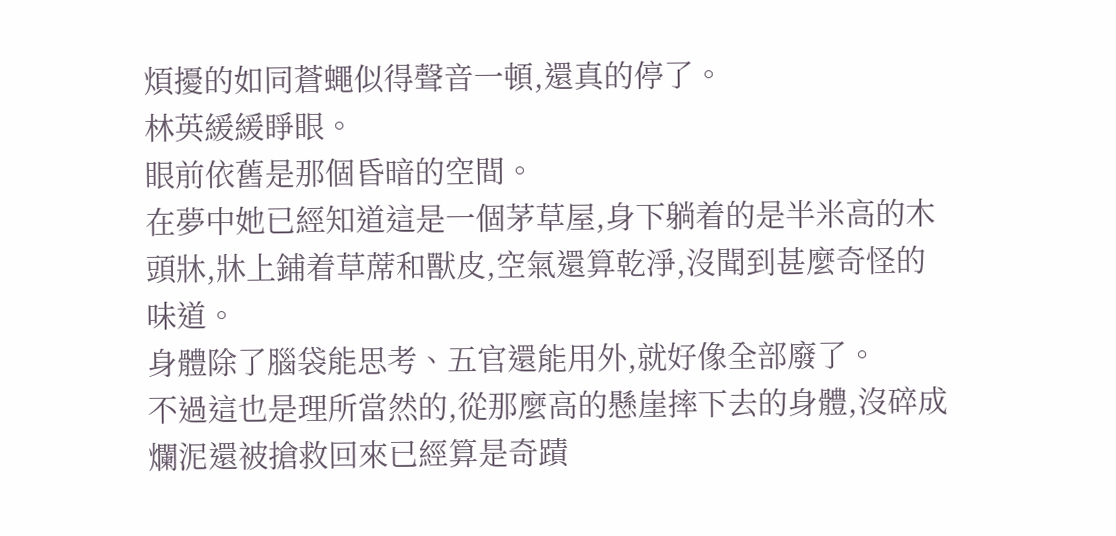煩擾的如同蒼蠅似得聲音一頓,還真的停了。
林英緩緩睜眼。
眼前依舊是那個昏暗的空間。
在夢中她已經知道這是一個茅草屋,身下躺着的是半米高的木頭牀,牀上鋪着草蓆和獸皮,空氣還算乾淨,沒聞到甚麼奇怪的味道。
身體除了腦袋能思考、五官還能用外,就好像全部廢了。
不過這也是理所當然的,從那麼高的懸崖摔下去的身體,沒碎成爛泥還被搶救回來已經算是奇蹟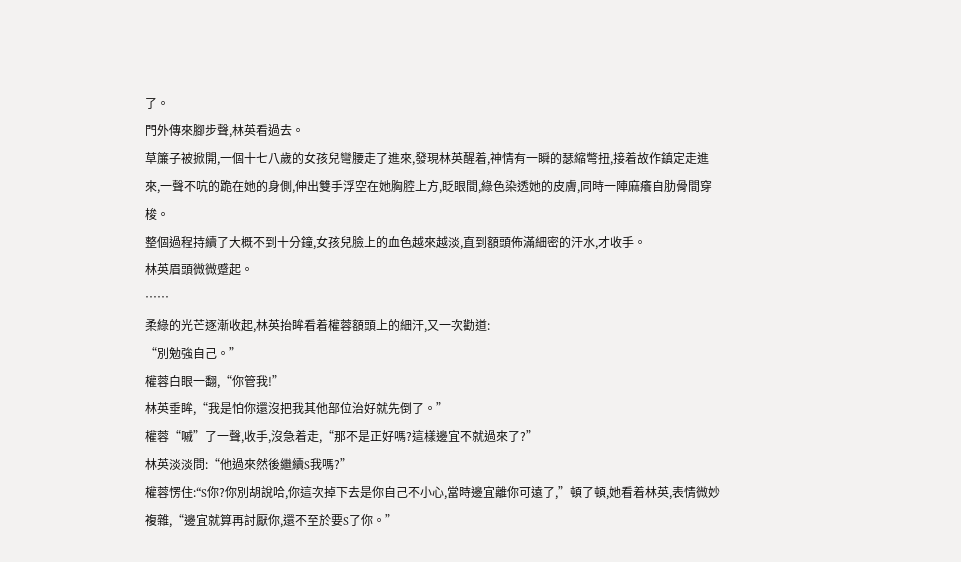了。
門外傳來腳步聲,林英看過去。
草簾子被掀開,一個十七八歲的女孩兒彎腰走了進來,發現林英醒着,神情有一瞬的瑟縮彆扭,接着故作鎮定走進來,一聲不吭的跪在她的身側,伸出雙手浮空在她胸腔上方,眨眼間,綠色染透她的皮膚,同時一陣麻癢自肋骨間穿梭。
整個過程持續了大概不到十分鐘,女孩兒臉上的血色越來越淡,直到額頭佈滿細密的汗水,才收手。
林英眉頭微微蹙起。
……
柔綠的光芒逐漸收起,林英抬眸看着權蓉額頭上的細汗,又一次勸道:
“別勉強自己。”
權蓉白眼一翻,“你管我!”
林英垂眸,“我是怕你還沒把我其他部位治好就先倒了。”
權蓉“嘁”了一聲,收手,沒急着走,“那不是正好嗎?這樣邊宜不就過來了?”
林英淡淡問:“他過來然後繼續S我嗎?”
權蓉愣住:“S你?你別胡說哈,你這次掉下去是你自己不小心,當時邊宜離你可遠了,”頓了頓,她看着林英,表情微妙複雜,“邊宜就算再討厭你,還不至於要S了你。”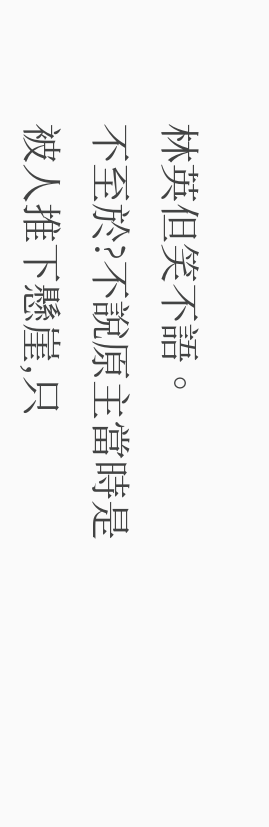林英但笑不語。
不至於?不說原主當時是被人推下懸崖,只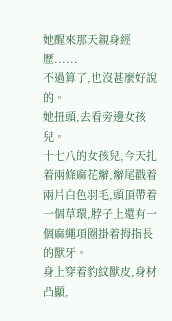她醒來那天親身經歷......
不過算了,也沒甚麼好說的。
她扭頭,去看旁邊女孩兒。
十七八的女孩兒,今天扎着兩條麻花辮,辮尾戳着兩片白色羽毛,頭頂帶着一個草環,脖子上還有一個麻繩項圈掛着拇指長的獸牙。
身上穿着豹紋獸皮,身材凸顯,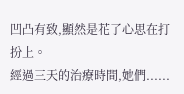凹凸有致,顯然是花了心思在打扮上。
經過三天的治療時間,她們......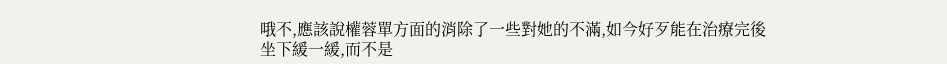哦不,應該說權蓉單方面的消除了一些對她的不滿,如今好歹能在治療完後坐下緩一緩,而不是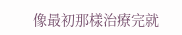像最初那樣治療完就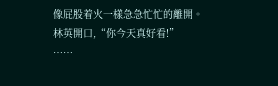像屁股着火一樣急急忙忙的離開。
林英開口,“你今天真好看!”
……